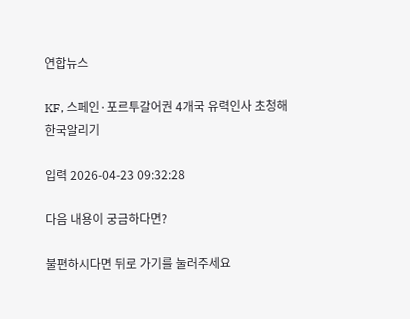연합뉴스

KF, 스페인·포르투갈어권 4개국 유력인사 초청해 한국알리기

입력 2026-04-23 09:32:28

다음 내용이 궁금하다면?

불편하시다면 뒤로 가기를 눌러주세요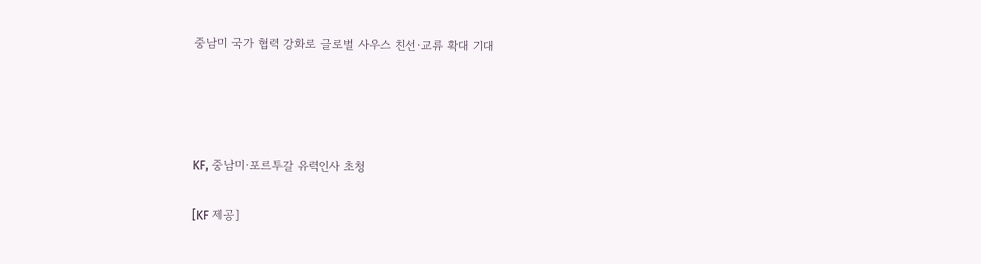중남미 국가 협력 강화로 글로벌 사우스 친선·교류 확대 기대




KF, 중남미·포르투갈 유력인사 초청

[KF 제공]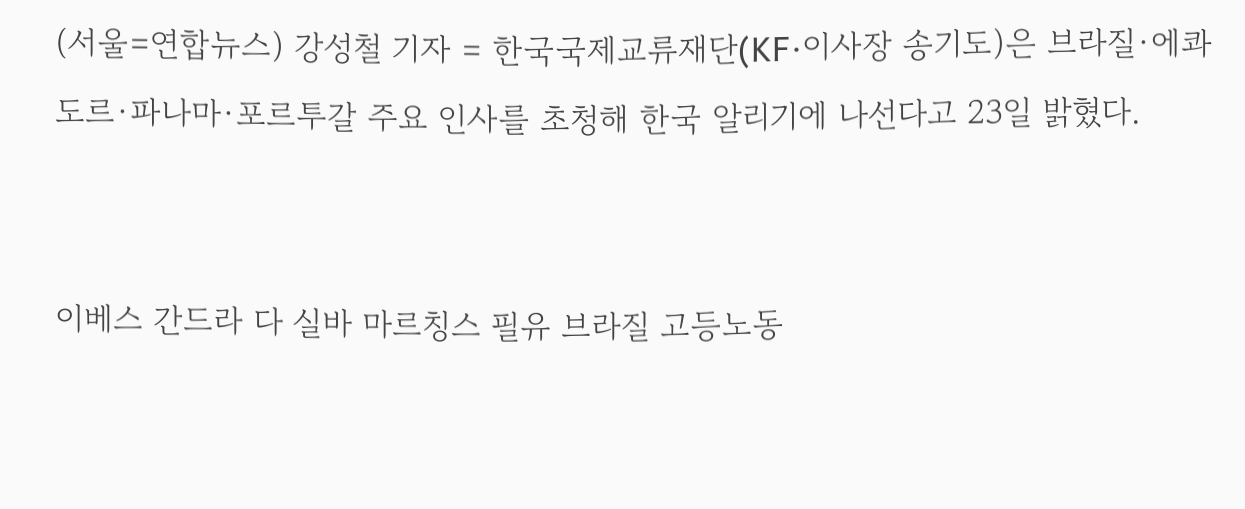(서울=연합뉴스) 강성철 기자 = 한국국제교류재단(KF·이사장 송기도)은 브라질·에콰도르·파나마·포르투갈 주요 인사를 초청해 한국 알리기에 나선다고 23일 밝혔다.


이베스 간드라 다 실바 마르칭스 필유 브라질 고등노동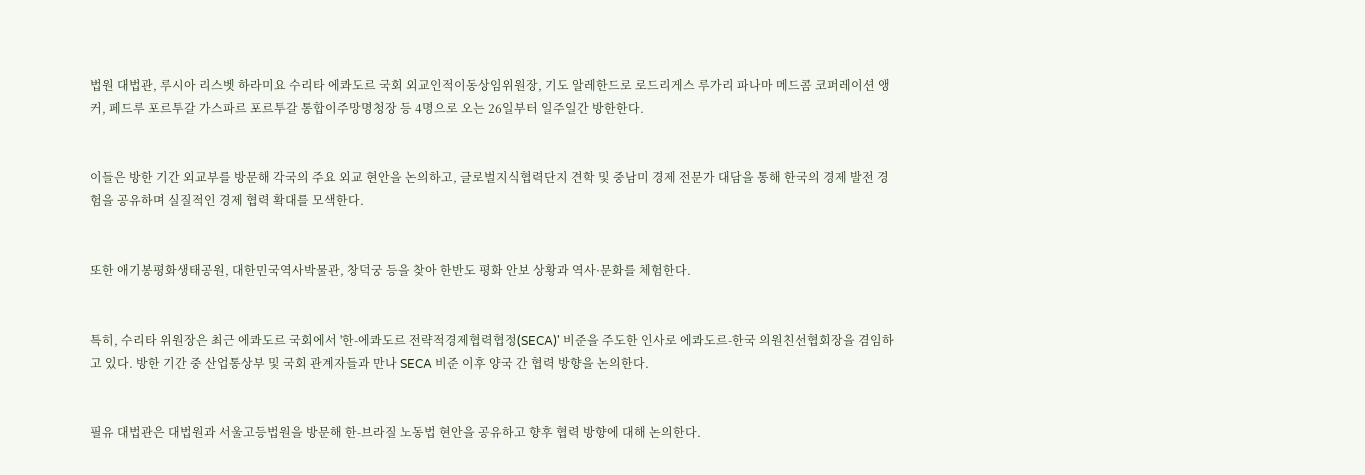법원 대법관, 루시아 리스벳 하라미요 수리타 에콰도르 국회 외교인적이동상임위원장, 기도 알레한드로 로드리게스 루가리 파나마 메드콤 코퍼레이션 앵커, 페드루 포르투갈 가스파르 포르투갈 통합이주망명청장 등 4명으로 오는 26일부터 일주일간 방한한다.


이들은 방한 기간 외교부를 방문해 각국의 주요 외교 현안을 논의하고, 글로벌지식협력단지 견학 및 중남미 경제 전문가 대담을 통해 한국의 경제 발전 경험을 공유하며 실질적인 경제 협력 확대를 모색한다.


또한 애기봉평화생태공원, 대한민국역사박물관, 창덕궁 등을 찾아 한반도 평화 안보 상황과 역사·문화를 체험한다.


특히, 수리타 위원장은 최근 에콰도르 국회에서 '한-에콰도르 전략적경제협력협정(SECA)' 비준을 주도한 인사로 에콰도르-한국 의원친선협회장을 겸임하고 있다. 방한 기간 중 산업통상부 및 국회 관계자들과 만나 SECA 비준 이후 양국 간 협력 방향을 논의한다.


필유 대법관은 대법원과 서울고등법원을 방문해 한-브라질 노동법 현안을 공유하고 향후 협력 방향에 대해 논의한다.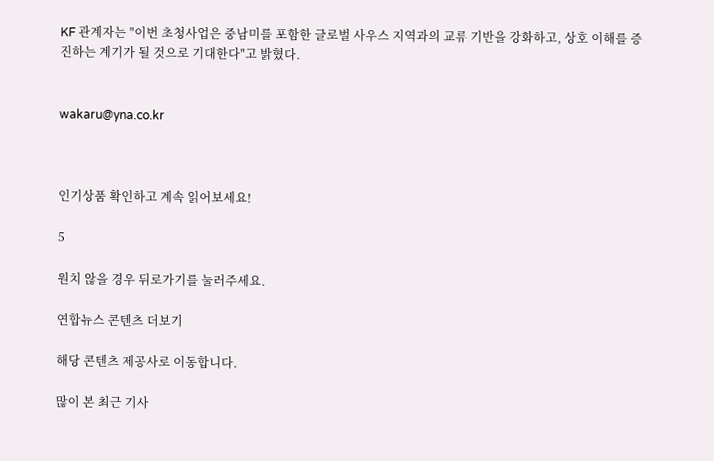KF 관계자는 "이번 초청사업은 중남미를 포함한 글로벌 사우스 지역과의 교류 기반을 강화하고, 상호 이해를 증진하는 계기가 될 것으로 기대한다"고 밝혔다.


wakaru@yna.co.kr



인기상품 확인하고 계속 읽어보세요!

5

원치 않을 경우 뒤로가기를 눌러주세요.

연합뉴스 콘텐츠 더보기

해당 콘텐츠 제공사로 이동합니다.

많이 본 최근 기사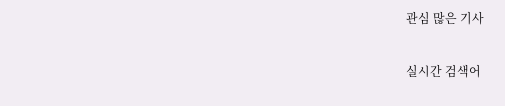관심 많은 기사

실시간 검색어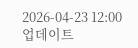2026-04-23 12:00 업데이트